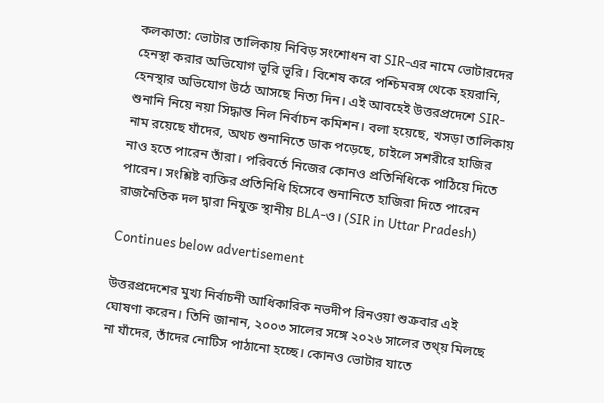কলকাতা: ভোটার তালিকায় নিবিড় সংশোধন বা SIR-এর নামে ভোটারদের হেনস্থা করার অভিযোগ ভূরি ভূরি। বিশেষ করে পশ্চিমবঙ্গ থেকে হয়রানি, হেনস্থার অভিযোগ উঠে আসছে নিত্য দিন। এই আবহেই উত্তরপ্রদেশে SIR-শুনানি নিয়ে নয়া সিদ্ধান্ত নিল নির্বাচন কমিশন। বলা হয়েছে, খসড়া তালিকায় নাম রয়েছে যাঁদের, অথচ শুনানিতে ডাক পড়েছে, চাইলে সশরীরে হাজির নাও হতে পারেন তাঁরা। পরিবর্তে নিজের কোনও প্রতিনিধিকে পাঠিয়ে দিতে পারেন। সংশ্লিষ্ট ব্যক্তির প্রতিনিধি হিসেবে শুনানিতে হাজিরা দিতে পারেন রাজনৈতিক দল দ্বারা নিযুক্ত স্থানীয় BLA-ও। (SIR in Uttar Pradesh)

Continues below advertisement

উত্তরপ্রদেশের মুখ্য নির্বাচনী আধিকারিক নভদীপ রিনওয়া শুক্রবার এই ঘোষণা করেন। তিনি জানান, ২০০৩ সালের সঙ্গে ২০২৬ সালের তথ্য় মিলছে না যাঁদের, তাঁদের নোটিস পাঠানো হচ্ছে। কোনও ভোটার যাতে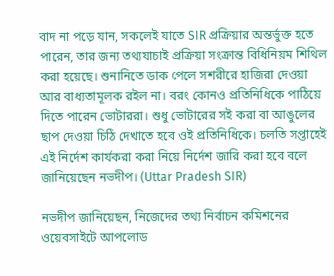বাদ না পড়ে যান, সকলেই যাতে SIR প্রক্রিয়ার অন্তর্ভুক্ত হতে পারেন, তার জন্য তথ্যযাচাই প্রক্রিয়া সংক্রান্ত বিধিনিয়ম শিথিল করা হয়েছে। শুনানিতে ডাক পেলে সশরীরে হাজিরা দেওয়া আর বাধ্যতামূলক রইল না। বরং কোনও প্রতিনিধিকে পাঠিয়ে দিতে পারেন ভোটাররা। শুধু ভোটারের সই করা বা আঙুলের ছাপ দেওয়া চিঠি দেখাতে হবে ওই প্রতিনিধিকে। চলতি সপ্তাহেই এই নির্দেশ কার্যকরা করা নিয়ে নির্দেশ জারি করা হবে বলে জানিয়েছেন নভদীপ। (Uttar Pradesh SIR)

নভদীপ জানিয়েছন, নিজেদের তথ্য নির্বাচন কমিশনের ওয়েবসাইটে আপলোড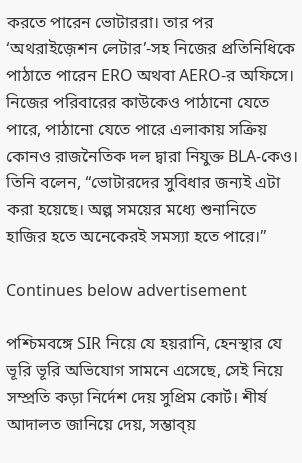করতে পারেন ভোটাররা। তার পর ‘অথরাইজ়েশন লেটার’-সহ নিজের প্রতিনিধিকে পাঠাতে পারেন ERO অথবা AERO-র অফিসে। নিজের পরিবারের কাউকেও পাঠানো যেতে পারে, পাঠানো যেতে পারে এলাকায় সক্রিয় কোনও রাজনৈতিক দল দ্বারা নিযুক্ত BLA-কেও। তিনি বলেন, “ভোটারদের সুবিধার জন্যই এটা করা হয়েছে। অল্প সময়ের মধ্যে শুনানিতে হাজির হতে অনেকেরই সমস্যা হতে পারে।”

Continues below advertisement

পশ্চিমবঙ্গে SIR নিয়ে যে হয়রানি, হেনস্থার যে ভূরি ভূরি অভিযোগ সামনে এসেছে, সেই নিয়ে সম্প্রতি কড়া নির্দেশ দেয় সুপ্রিম কোর্ট। শীর্ষ আদালত জানিয়ে দেয়, সম্ভাব্য়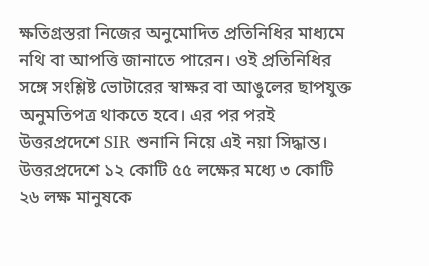ক্ষতিগ্রস্তরা নিজের অনুমোদিত প্রতিনিধির মাধ্যমে নথি বা আপত্তি জানাতে পারেন। ওই প্রতিনিধির সঙ্গে সংশ্লিষ্ট ভোটারের স্বাক্ষর বা আঙুলের ছাপযুক্ত অনুমতিপত্র থাকতে হবে। এর পর পরই উত্তরপ্রদেশে SIR শুনানি নিয়ে এই নয়া সিদ্ধান্ত। উত্তরপ্রদেশে ১২ কোটি ৫৫ লক্ষের মধ্যে ৩ কোটি ২৬ লক্ষ মানুষকে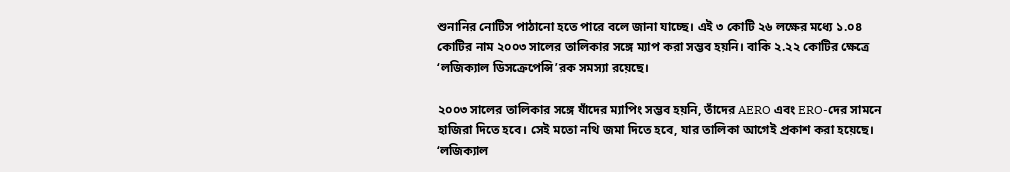শুনানির নোটিস পাঠানো হতে পারে বলে জানা যাচ্ছে। এই ৩ কোটি ২৬ লক্ষের মধ্যে ১.০৪ কোটির নাম ২০০৩ সালের তালিকার সঙ্গে ম্যাপ করা সম্ভব হয়নি। বাকি ২.২২ কোটির ক্ষেত্রে ‘লজিক্যাল ডিসক্রেপেন্সি’রক সমস্যা রয়েছে।

২০০৩ সালের তালিকার সঙ্গে যাঁদের ম্যাপিং সম্ভব হয়নি, তাঁদের AERO এবং ERO-দের সামনে হাজিরা দিতে হবে। সেই মতো নথি জমা দিতে হবে, যার তালিকা আগেই প্রকাশ করা হয়েছে। ‘লজিক্যাল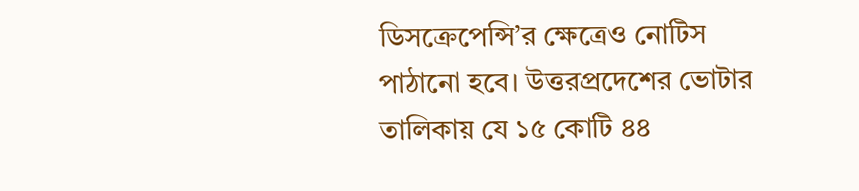ডিসক্রেপেন্সি’র ক্ষেত্রেও নোটিস পাঠানো হবে। উত্তরপ্রদেশের ভোটার তালিকায় যে ১৫ কোটি ৪৪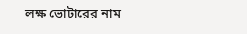লক্ষ ভোটারের নাম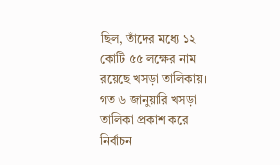ছিল, তাঁদের মধ্যে ১২ কোটি ৫৫ লক্ষের নাম রয়েছে খসড়া তালিকায়। গত ৬ জানুয়ারি খসড়া তালিকা প্রকাশ করে নির্বাচন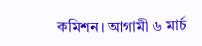কমিশন। আগামী ৬ মার্চ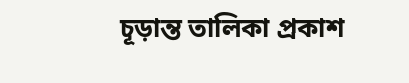চূড়ান্ত তালিকা প্রকাশ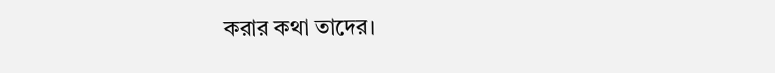করার কথা তাদের।